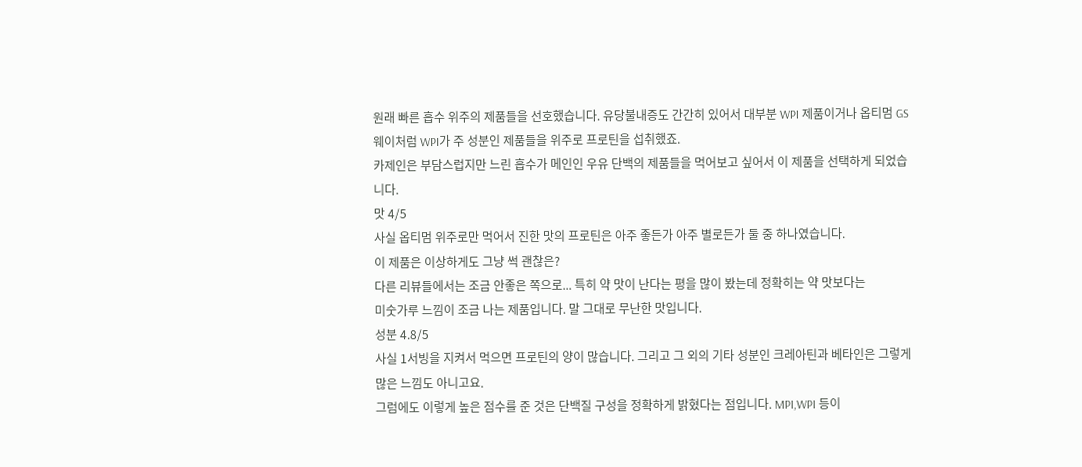원래 빠른 흡수 위주의 제품들을 선호했습니다. 유당불내증도 간간히 있어서 대부분 WPI 제품이거나 옵티멈 GS 웨이처럼 WPI가 주 성분인 제품들을 위주로 프로틴을 섭취했죠.
카제인은 부담스럽지만 느린 흡수가 메인인 우유 단백의 제품들을 먹어보고 싶어서 이 제품을 선택하게 되었습니다.
맛 4/5
사실 옵티멈 위주로만 먹어서 진한 맛의 프로틴은 아주 좋든가 아주 별로든가 둘 중 하나였습니다.
이 제품은 이상하게도 그냥 썩 괜찮은?
다른 리뷰들에서는 조금 안좋은 쪽으로... 특히 약 맛이 난다는 평을 많이 봤는데 정확히는 약 맛보다는
미숫가루 느낌이 조금 나는 제품입니다. 말 그대로 무난한 맛입니다.
성분 4.8/5
사실 1서빙을 지켜서 먹으면 프로틴의 양이 많습니다. 그리고 그 외의 기타 성분인 크레아틴과 베타인은 그렇게 많은 느낌도 아니고요.
그럼에도 이렇게 높은 점수를 준 것은 단백질 구성을 정확하게 밝혔다는 점입니다. MPI,WPI 등이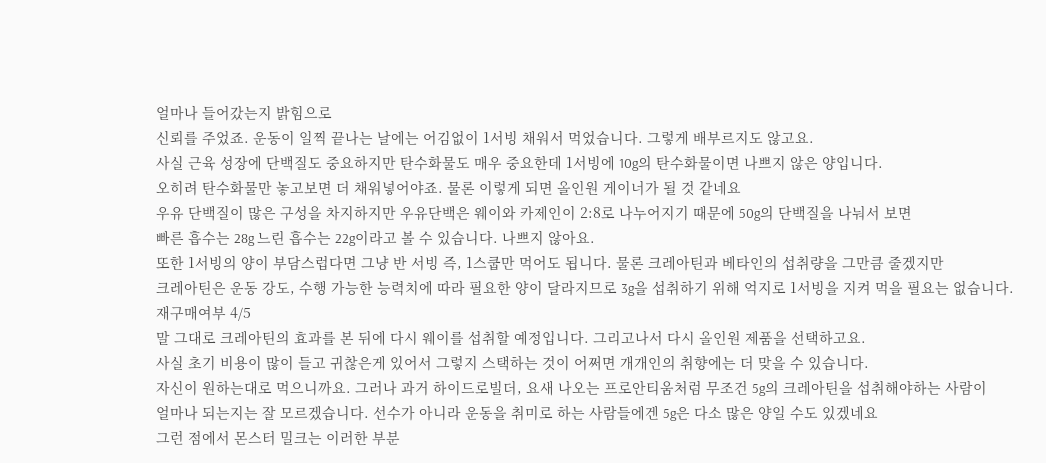얼마나 들어갔는지 밝힘으로
신뢰를 주었죠. 운동이 일찍 끝나는 날에는 어김없이 1서빙 채워서 먹었습니다. 그렇게 배부르지도 않고요.
사실 근육 성장에 단백질도 중요하지만 탄수화물도 매우 중요한데 1서빙에 10g의 탄수화물이면 나쁘지 않은 양입니다.
오히려 탄수화물만 놓고보면 더 채워넣어야죠. 물론 이렇게 되면 올인원 게이너가 될 것 같네요
우유 단백질이 많은 구성을 차지하지만 우유단백은 웨이와 카제인이 2:8로 나누어지기 때문에 50g의 단백질을 나눠서 보면
빠른 흡수는 28g 느린 흡수는 22g이라고 볼 수 있습니다. 나쁘지 않아요.
또한 1서빙의 양이 부담스럽다면 그냥 반 서빙 즉, 1스쿱만 먹어도 됩니다. 물론 크레아틴과 베타인의 섭취량을 그만큼 줄겠지만
크레아틴은 운동 강도, 수행 가능한 능력치에 따라 필요한 양이 달라지므로 3g을 섭취하기 위해 억지로 1서빙을 지켜 먹을 필요는 없습니다.
재구매여부 4/5
말 그대로 크레아틴의 효과를 본 뒤에 다시 웨이를 섭취할 예정입니다. 그리고나서 다시 올인원 제품을 선택하고요.
사실 초기 비용이 많이 들고 귀찮은게 있어서 그렇지 스택하는 것이 어쩌면 개개인의 취향에는 더 맞을 수 있습니다.
자신이 원하는대로 먹으니까요. 그러나 과거 하이드로빌더, 요새 나오는 프로안티움처럼 무조건 5g의 크레아틴을 섭취해야하는 사람이
얼마나 되는지는 잘 모르겠습니다. 선수가 아니라 운동을 취미로 하는 사람들에겐 5g은 다소 많은 양일 수도 있겠네요
그런 점에서 몬스터 밀크는 이러한 부분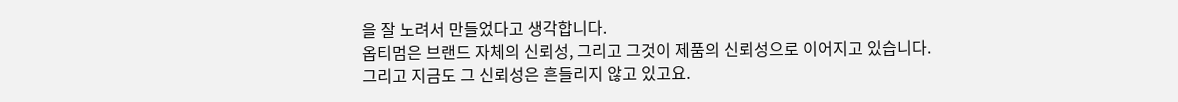을 잘 노려서 만들었다고 생각합니다.
옵티멈은 브랜드 자체의 신뢰성, 그리고 그것이 제품의 신뢰성으로 이어지고 있습니다.
그리고 지금도 그 신뢰성은 흔들리지 않고 있고요.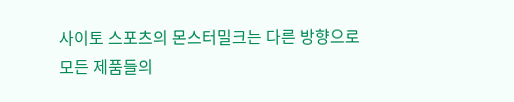사이토 스포츠의 몬스터밀크는 다른 방향으로
모든 제품들의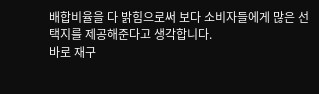배합비율을 다 밝힘으로써 보다 소비자들에게 많은 선택지를 제공해준다고 생각합니다.
바로 재구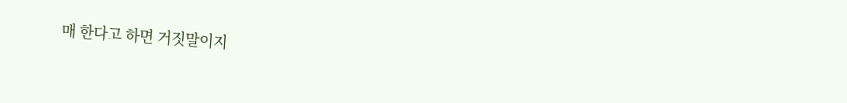매 한다고 하면 거짓말이지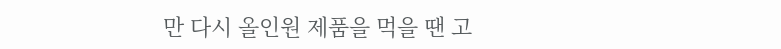만 다시 올인원 제품을 먹을 땐 고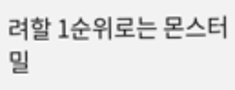려할 1순위로는 몬스터밀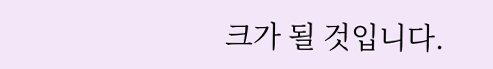크가 될 것입니다.